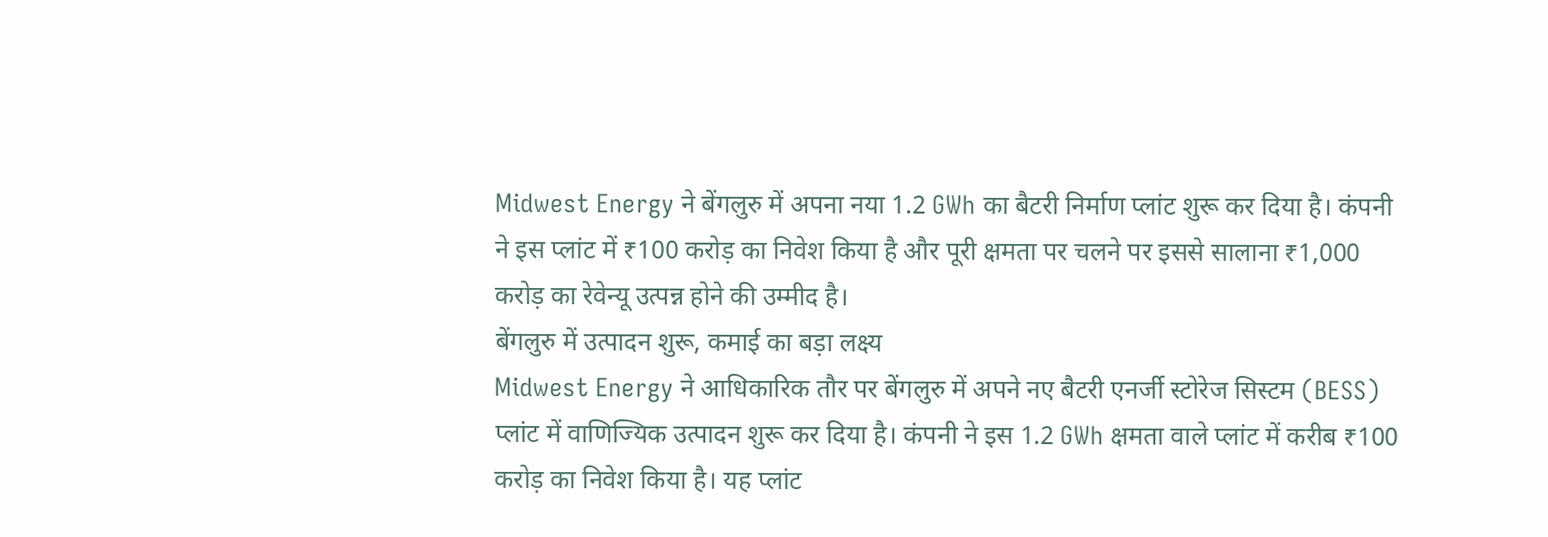Midwest Energy ने बेंगलुरु में अपना नया 1.2 GWh का बैटरी निर्माण प्लांट शुरू कर दिया है। कंपनी ने इस प्लांट में ₹100 करोड़ का निवेश किया है और पूरी क्षमता पर चलने पर इससे सालाना ₹1,000 करोड़ का रेवेन्यू उत्पन्न होने की उम्मीद है।
बेंगलुरु में उत्पादन शुरू, कमाई का बड़ा लक्ष्य
Midwest Energy ने आधिकारिक तौर पर बेंगलुरु में अपने नए बैटरी एनर्जी स्टोरेज सिस्टम (BESS) प्लांट में वाणिज्यिक उत्पादन शुरू कर दिया है। कंपनी ने इस 1.2 GWh क्षमता वाले प्लांट में करीब ₹100 करोड़ का निवेश किया है। यह प्लांट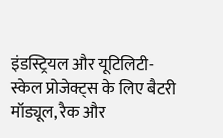इंडस्ट्रियल और यूटिलिटी-स्केल प्रोजेक्ट्स के लिए बैटरी मॉड्यूल, रैक और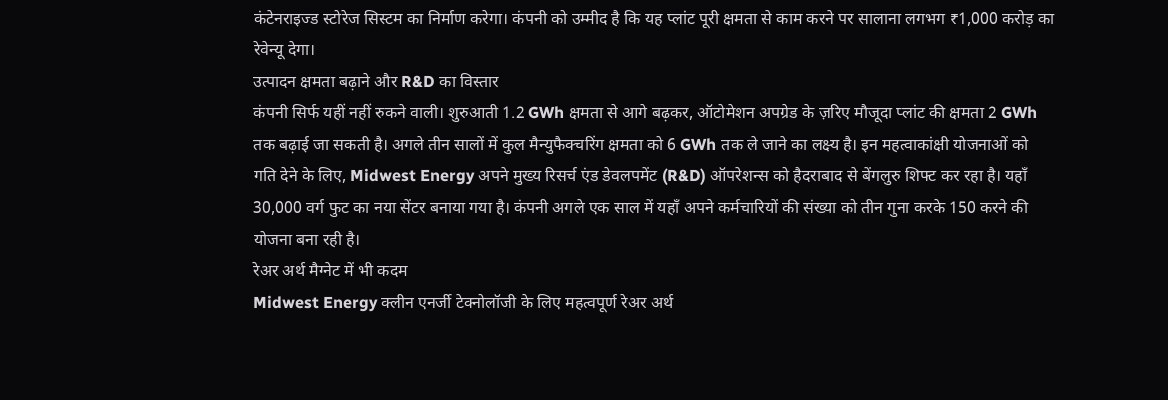कंटेनराइज्ड स्टोरेज सिस्टम का निर्माण करेगा। कंपनी को उम्मीद है कि यह प्लांट पूरी क्षमता से काम करने पर सालाना लगभग ₹1,000 करोड़ का रेवेन्यू देगा।
उत्पादन क्षमता बढ़ाने और R&D का विस्तार
कंपनी सिर्फ यहीं नहीं रुकने वाली। शुरुआती 1.2 GWh क्षमता से आगे बढ़कर, ऑटोमेशन अपग्रेड के ज़रिए मौजूदा प्लांट की क्षमता 2 GWh तक बढ़ाई जा सकती है। अगले तीन सालों में कुल मैन्युफैक्चरिंग क्षमता को 6 GWh तक ले जाने का लक्ष्य है। इन महत्वाकांक्षी योजनाओं को गति देने के लिए, Midwest Energy अपने मुख्य रिसर्च एंड डेवलपमेंट (R&D) ऑपरेशन्स को हैदराबाद से बेंगलुरु शिफ्ट कर रहा है। यहाँ 30,000 वर्ग फुट का नया सेंटर बनाया गया है। कंपनी अगले एक साल में यहाँ अपने कर्मचारियों की संख्या को तीन गुना करके 150 करने की योजना बना रही है।
रेअर अर्थ मैग्नेट में भी कदम
Midwest Energy क्लीन एनर्जी टेक्नोलॉजी के लिए महत्वपूर्ण रेअर अर्थ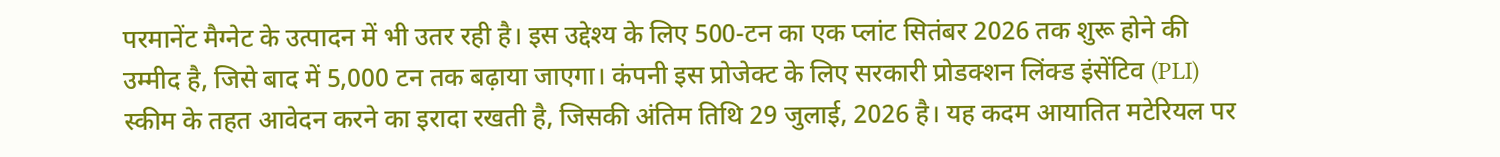परमानेंट मैग्नेट के उत्पादन में भी उतर रही है। इस उद्देश्य के लिए 500-टन का एक प्लांट सितंबर 2026 तक शुरू होने की उम्मीद है, जिसे बाद में 5,000 टन तक बढ़ाया जाएगा। कंपनी इस प्रोजेक्ट के लिए सरकारी प्रोडक्शन लिंक्ड इंसेंटिव (PLI) स्कीम के तहत आवेदन करने का इरादा रखती है, जिसकी अंतिम तिथि 29 जुलाई, 2026 है। यह कदम आयातित मटेरियल पर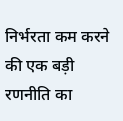निर्भरता कम करने की एक बड़ी रणनीति का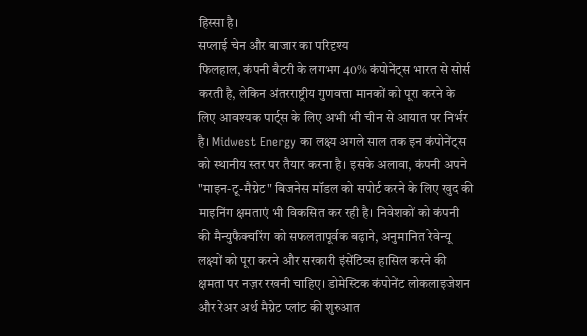हिस्सा है।
सप्लाई चेन और बाजार का परिदृश्य
फिलहाल, कंपनी बैटरी के लगभग 40% कंपोनेंट्स भारत से सोर्स करती है, लेकिन अंतरराष्ट्रीय गुणवत्ता मानकों को पूरा करने के लिए आवश्यक पार्ट्स के लिए अभी भी चीन से आयात पर निर्भर है। Midwest Energy का लक्ष्य अगले साल तक इन कंपोनेंट्स को स्थानीय स्तर पर तैयार करना है। इसके अलावा, कंपनी अपने "माइन-टू-मैग्नेट" बिजनेस मॉडल को सपोर्ट करने के लिए खुद की माइनिंग क्षमताएं भी विकसित कर रही है। निवेशकों को कंपनी की मैन्युफैक्चरिंग को सफलतापूर्वक बढ़ाने, अनुमानित रेवेन्यू लक्ष्यों को पूरा करने और सरकारी इंसेंटिव्स हासिल करने की क्षमता पर नज़र रखनी चाहिए। डोमेस्टिक कंपोनेंट लोकलाइजेशन और रेअर अर्थ मैग्नेट प्लांट की शुरुआत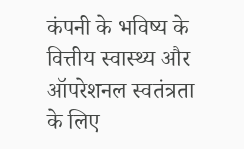कंपनी के भविष्य के वित्तीय स्वास्थ्य और ऑपरेशनल स्वतंत्रता के लिए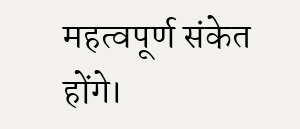महत्वपूर्ण संकेत होंगे।